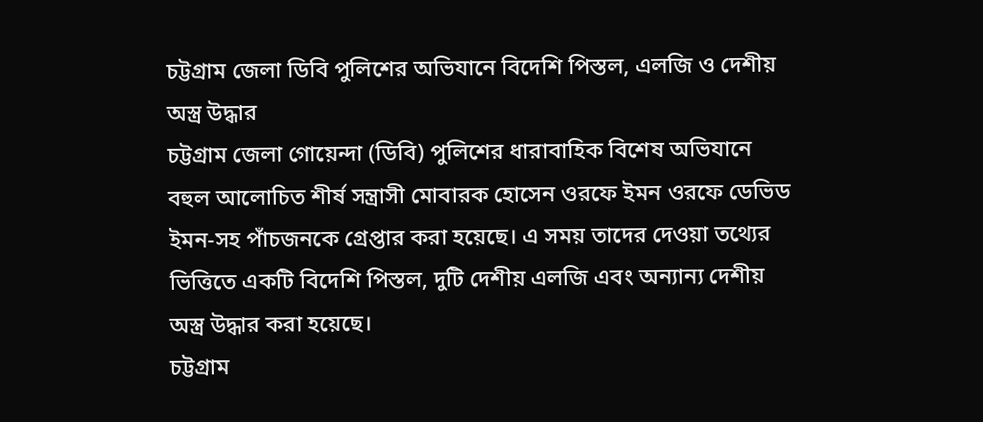চট্টগ্রাম জেলা ডিবি পুলিশের অভিযানে বিদেশি পিস্তল, এলজি ও দেশীয় অস্ত্র উদ্ধার
চট্টগ্রাম জেলা গোয়েন্দা (ডিবি) পুলিশের ধারাবাহিক বিশেষ অভিযানে বহুল আলোচিত শীর্ষ সন্ত্রাসী মোবারক হোসেন ওরফে ইমন ওরফে ডেভিড ইমন-সহ পাঁচজনকে গ্রেপ্তার করা হয়েছে। এ সময় তাদের দেওয়া তথ্যের ভিত্তিতে একটি বিদেশি পিস্তল, দুটি দেশীয় এলজি এবং অন্যান্য দেশীয় অস্ত্র উদ্ধার করা হয়েছে।
চট্টগ্রাম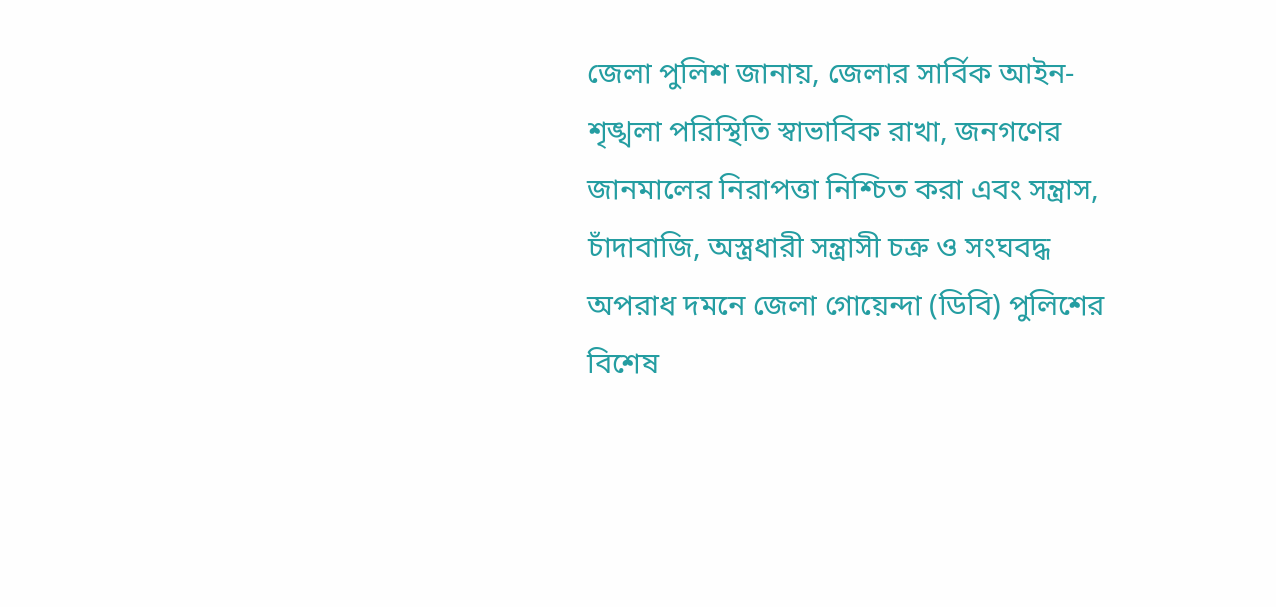জেলা পুলিশ জানায়, জেলার সার্বিক আইন-শৃঙ্খলা পরিস্থিতি স্বাভাবিক রাখা, জনগণের জানমালের নিরাপত্তা নিশ্চিত করা এবং সন্ত্রাস, চাঁদাবাজি, অস্ত্রধারী সন্ত্রাসী চক্র ও সংঘবদ্ধ অপরাধ দমনে জেলা গোয়েন্দা (ডিবি) পুলিশের বিশেষ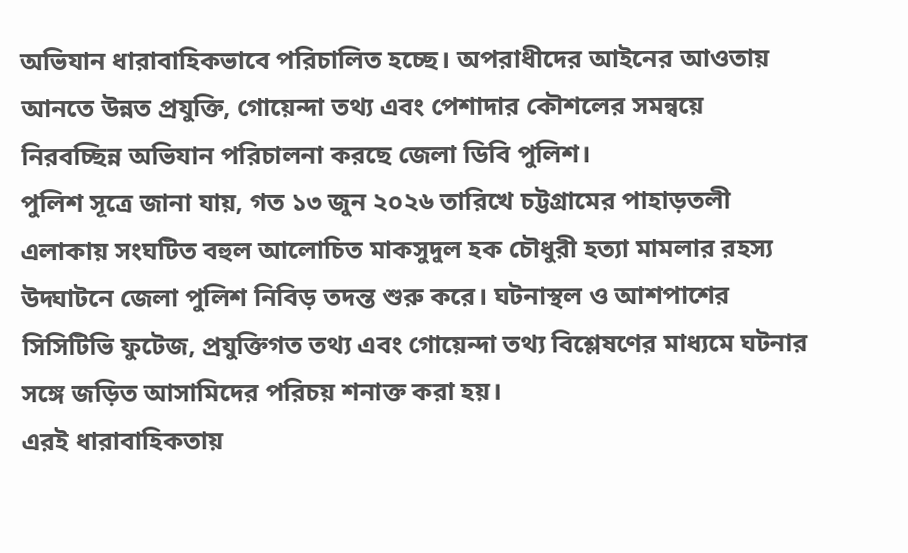অভিযান ধারাবাহিকভাবে পরিচালিত হচ্ছে। অপরাধীদের আইনের আওতায় আনতে উন্নত প্রযুক্তি, গোয়েন্দা তথ্য এবং পেশাদার কৌশলের সমন্বয়ে নিরবচ্ছিন্ন অভিযান পরিচালনা করছে জেলা ডিবি পুলিশ।
পুলিশ সূত্রে জানা যায়, গত ১৩ জুন ২০২৬ তারিখে চট্টগ্রামের পাহাড়তলী এলাকায় সংঘটিত বহুল আলোচিত মাকসুদুল হক চৌধুরী হত্যা মামলার রহস্য উদ্ঘাটনে জেলা পুলিশ নিবিড় তদন্ত শুরু করে। ঘটনাস্থল ও আশপাশের সিসিটিভি ফুটেজ, প্রযুক্তিগত তথ্য এবং গোয়েন্দা তথ্য বিশ্লেষণের মাধ্যমে ঘটনার সঙ্গে জড়িত আসামিদের পরিচয় শনাক্ত করা হয়।
এরই ধারাবাহিকতায়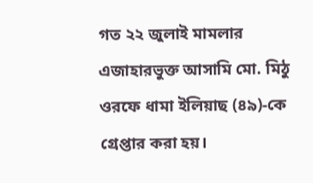গত ২২ জুলাই মামলার এজাহারভুক্ত আসামি মো. মিঠু ওরফে ধামা ইলিয়াছ (৪৯)-কে গ্রেপ্তার করা হয়।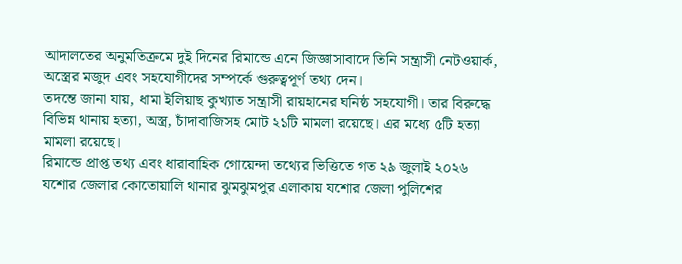আদালতের অনুমতিক্রমে দুই দিনের রিমান্ডে এনে জিজ্ঞাসাবাদে তিনি সন্ত্রাসী নেটওয়ার্ক, অস্ত্রের মজুদ এবং সহযোগীদের সম্পর্কে গুরুত্বপূর্ণ তথ্য দেন।
তদন্তে জানা যায়, ধামা ইলিয়াছ কুখ্যাত সন্ত্রাসী রায়হানের ঘনিষ্ঠ সহযোগী। তার বিরুদ্ধে বিভিন্ন থানায় হত্যা, অস্ত্র, চাঁদাবাজিসহ মোট ২১টি মামলা রয়েছে। এর মধ্যে ৫টি হত্যা মামলা রয়েছে।
রিমান্ডে প্রাপ্ত তথ্য এবং ধারাবাহিক গোয়েন্দা তথ্যের ভিত্তিতে গত ২৯ জুলাই ২০২৬ যশোর জেলার কোতোয়ালি থানার ঝুমঝুমপুর এলাকায় যশোর জেলা পুলিশের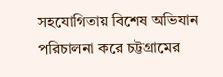সহযোগিতায় বিশেষ অভিযান পরিচালনা করে চট্টগ্রামের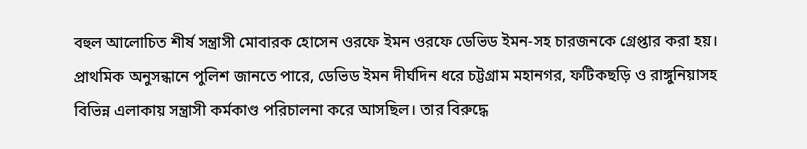বহুল আলোচিত শীর্ষ সন্ত্রাসী মোবারক হোসেন ওরফে ইমন ওরফে ডেভিড ইমন-সহ চারজনকে গ্রেপ্তার করা হয়।
প্রাথমিক অনুসন্ধানে পুলিশ জানতে পারে, ডেভিড ইমন দীর্ঘদিন ধরে চট্টগ্রাম মহানগর, ফটিকছড়ি ও রাঙ্গুনিয়াসহ বিভিন্ন এলাকায় সন্ত্রাসী কর্মকাণ্ড পরিচালনা করে আসছিল। তার বিরুদ্ধে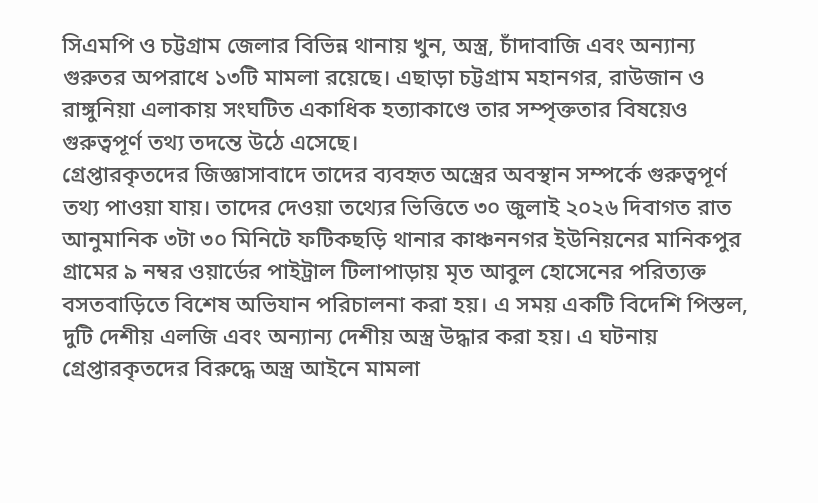সিএমপি ও চট্টগ্রাম জেলার বিভিন্ন থানায় খুন, অস্ত্র, চাঁদাবাজি এবং অন্যান্য গুরুতর অপরাধে ১৩টি মামলা রয়েছে। এছাড়া চট্টগ্রাম মহানগর, রাউজান ও রাঙ্গুনিয়া এলাকায় সংঘটিত একাধিক হত্যাকাণ্ডে তার সম্পৃক্ততার বিষয়েও গুরুত্বপূর্ণ তথ্য তদন্তে উঠে এসেছে।
গ্রেপ্তারকৃতদের জিজ্ঞাসাবাদে তাদের ব্যবহৃত অস্ত্রের অবস্থান সম্পর্কে গুরুত্বপূর্ণ তথ্য পাওয়া যায়। তাদের দেওয়া তথ্যের ভিত্তিতে ৩০ জুলাই ২০২৬ দিবাগত রাত আনুমানিক ৩টা ৩০ মিনিটে ফটিকছড়ি থানার কাঞ্চননগর ইউনিয়নের মানিকপুর গ্রামের ৯ নম্বর ওয়ার্ডের পাইট্রাল টিলাপাড়ায় মৃত আবুল হোসেনের পরিত্যক্ত বসতবাড়িতে বিশেষ অভিযান পরিচালনা করা হয়। এ সময় একটি বিদেশি পিস্তল, দুটি দেশীয় এলজি এবং অন্যান্য দেশীয় অস্ত্র উদ্ধার করা হয়। এ ঘটনায় গ্রেপ্তারকৃতদের বিরুদ্ধে অস্ত্র আইনে মামলা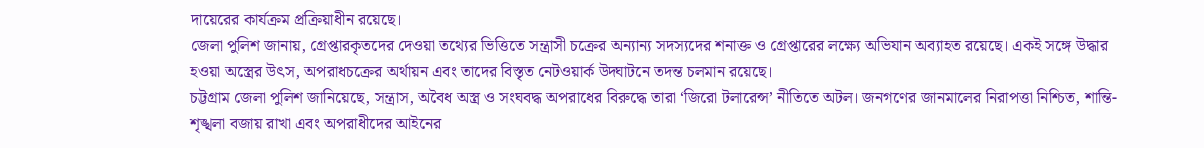দায়েরের কার্যক্রম প্রক্রিয়াধীন রয়েছে।
জেলা পুলিশ জানায়, গ্রেপ্তারকৃতদের দেওয়া তথ্যের ভিত্তিতে সন্ত্রাসী চক্রের অন্যান্য সদস্যদের শনাক্ত ও গ্রেপ্তারের লক্ষ্যে অভিযান অব্যাহত রয়েছে। একই সঙ্গে উদ্ধার হওয়া অস্ত্রের উৎস, অপরাধচক্রের অর্থায়ন এবং তাদের বিস্তৃত নেটওয়ার্ক উদ্ঘাটনে তদন্ত চলমান রয়েছে।
চট্টগ্রাম জেলা পুলিশ জানিয়েছে, সন্ত্রাস, অবৈধ অস্ত্র ও সংঘবদ্ধ অপরাধের বিরুদ্ধে তারা ‘জিরো টলারেন্স’ নীতিতে অটল। জনগণের জানমালের নিরাপত্তা নিশ্চিত, শান্তি-শৃঙ্খলা বজায় রাখা এবং অপরাধীদের আইনের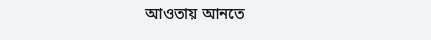আওতায় আনতে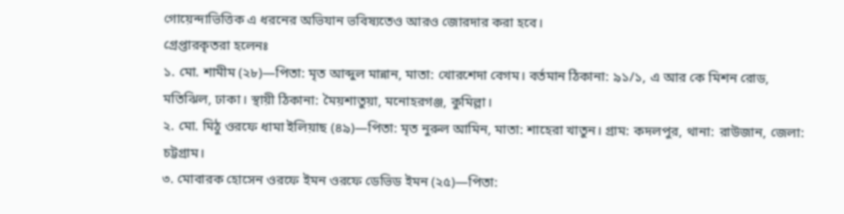গোয়েন্দাভিত্তিক এ ধরনের অভিযান ভবিষ্যতেও আরও জোরদার করা হবে।
গ্রেপ্তারকৃতরা হলেনঃ
১. মো. শামীম (২৮)—পিতা: মৃত আব্দুল মান্নান, মাতা: খোরশেদা বেগম। বর্তমান ঠিকানা: ৯১/১, এ আর কে মিশন রোড, মতিঝিল, ঢাকা। স্থায়ী ঠিকানা: মৈয়শাতুয়া, মনোহরগঞ্জ, কুমিল্লা।
২. মো. মিঠু ওরফে ধামা ইলিয়াছ (৪৯)—পিতা: মৃত নুরুল আমিন, মাতা: শাহেরা খাতুন। গ্রাম: কদলপুর, থানা: রাউজান, জেলা: চট্টগ্রাম।
৩. মোবারক হোসেন ওরফে ইমন ওরফে ডেভিড ইমন (২৫)—পিতা: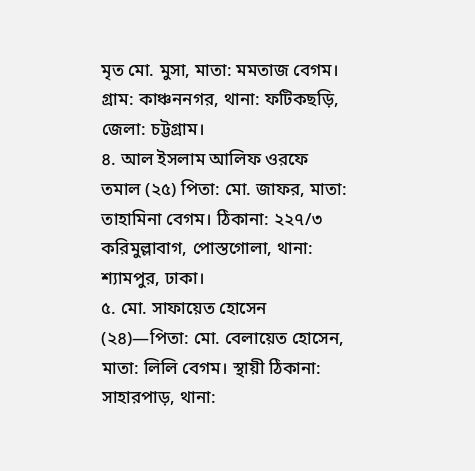মৃত মো. মুসা, মাতা: মমতাজ বেগম। গ্রাম: কাঞ্চননগর, থানা: ফটিকছড়ি, জেলা: চট্টগ্রাম।
৪. আল ইসলাম আলিফ ওরফে তমাল (২৫) পিতা: মো. জাফর, মাতা: তাহামিনা বেগম। ঠিকানা: ২২৭/৩ করিমুল্লাবাগ, পোস্তগোলা, থানা: শ্যামপুর, ঢাকা।
৫. মো. সাফায়েত হোসেন (২৪)—পিতা: মো. বেলায়েত হোসেন, মাতা: লিলি বেগম। স্থায়ী ঠিকানা: সাহারপাড়, থানা: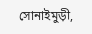সোনাইমুড়ী,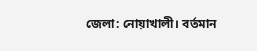জেলা: নোয়াখালী। বর্তমান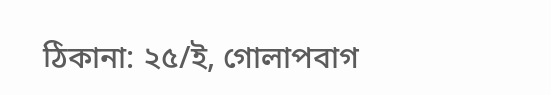ঠিকানা: ২৫/ই, গোলাপবাগ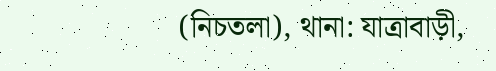(নিচতলা), থানা: যাত্রাবাড়ী,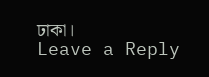ঢাকা।
Leave a Reply